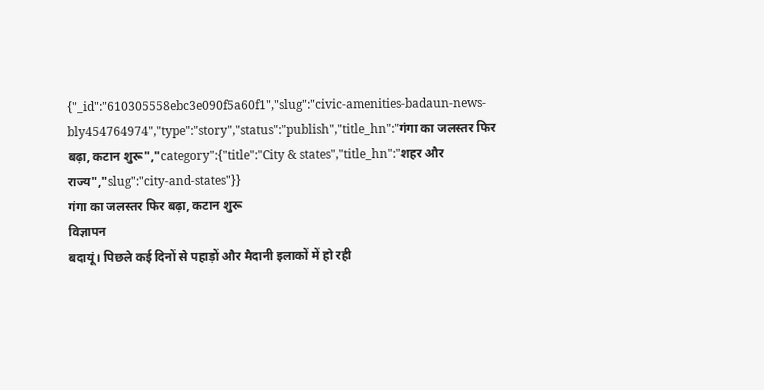{"_id":"610305558ebc3e090f5a60f1","slug":"civic-amenities-badaun-news-bly454764974","type":"story","status":"publish","title_hn":"गंगा का जलस्तर फिर बढ़ा, कटान शुरू","category":{"title":"City & states","title_hn":"शहर और राज्य","slug":"city-and-states"}}
गंगा का जलस्तर फिर बढ़ा, कटान शुरू
विज्ञापन
बदायूं। पिछले कई दिनों से पहाड़ों और मैदानी इलाकों में हो रही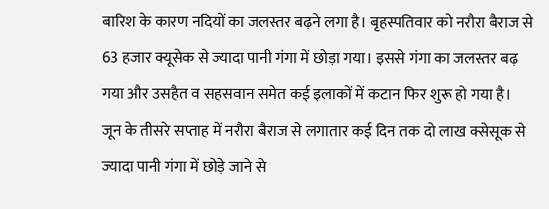बारिश के कारण नदियों का जलस्तर बढ़ने लगा है। बृहस्पतिवार को नरौरा बैराज से 63 हजार क्यूसेक से ज्यादा पानी गंगा में छोड़ा गया। इससे गंगा का जलस्तर बढ़ गया और उसहैत व सहसवान समेत कई इलाकों में कटान फिर शुरू हो गया है।
जून के तीसरे सप्ताह में नरौरा बैराज से लगातार कई दिन तक दो लाख क्सेसूक से ज्यादा पानी गंगा में छोड़े जाने से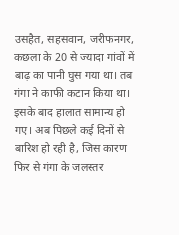उसहैत, सहसवान, जरीफनगर, कछला के 20 से ज्यादा गांवों में बाढ़ का पानी घुस गया था। तब गंगा ने काफी कटान किया था। इसके बाद हालात सामान्य हो गए। अब पिछले कई दिनों से बारिश हो रही है, जिस कारण फिर से गंगा के जलस्तर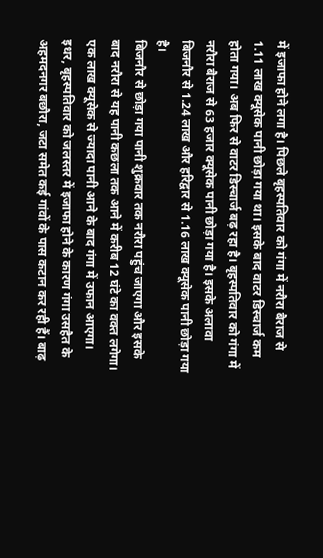में इजाफा होने लगा है। पिछले बृहस्पतिवार को गंगा में नरौरा बैराज से 1.11 लाख क्यूसेक पानी छोड़ा गया था। इसके बाद वाटर डिस्चार्ज कम होता गया। अब फिर से वाटर डिस्चार्ज बढ़ रहा है। बृहस्पतिवार को गंगा में नरौरा बैराज से 63 हजार क्यूसेक पानी छोड़ा गया है। इसके अलावा बिजनौर से 1.24 लाख और हरिद्वार से 1.16 लाख क्यूसेक पानी छोड़ा गया है।
बिजनौर से छोड़ा गया पानी शुक्रवार तक नरौरा पहुंच जाएगा और इसके बाद नरौरा से यह पानी कछला तक आने में करीब 12 घंटे का वक्त लगेगा। एक लाख क्यूसेक से ज्यादा पानी आने के बाद गंगा में उफान आएगा। इधर, बृहस्पतिवार को जलस्तर में इजाफा होने के कारण गंगा उसहैत के अहमदनगर बछौरा, जटा समेत कई गांवों के पास कटान कर रही हैं। बाढ़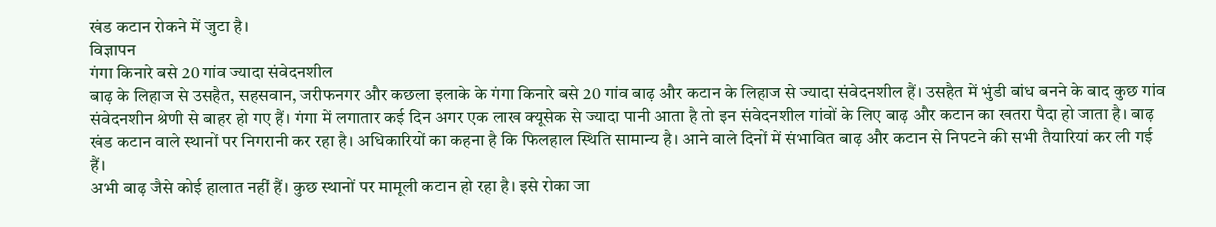खंड कटान रोकने में जुटा है।
विज्ञापन
गंगा किनारे बसे 20 गांव ज्यादा संवेदनशील
बाढ़ के लिहाज से उसहैत, सहसवान, जरीफनगर और कछला इलाके के गंगा किनारे बसे 20 गांव बाढ़ और कटान के लिहाज से ज्यादा संवेदनशील हैं। उसहैत में भुंडी बांध बनने के बाद कुछ गांव संवेदनशीन श्रेणी से बाहर हो गए हैं। गंगा में लगातार कई दिन अगर एक लाख क्यूसेक से ज्यादा पानी आता है तो इन संवेदनशील गांवों के लिए बाढ़ और कटान का खतरा पैदा हो जाता है। बाढ़ खंड कटान वाले स्थानों पर निगरानी कर रहा है। अधिकारियों का कहना है कि फिलहाल स्थिति सामान्य है। आने वाले दिनों में संभावित बाढ़ और कटान से निपटने की सभी तैयारियां कर ली गई हैं।
अभी बाढ़ जैसे कोई हालात नहीं हैं। कुछ स्थानों पर मामूली कटान हो रहा है। इसे रोका जा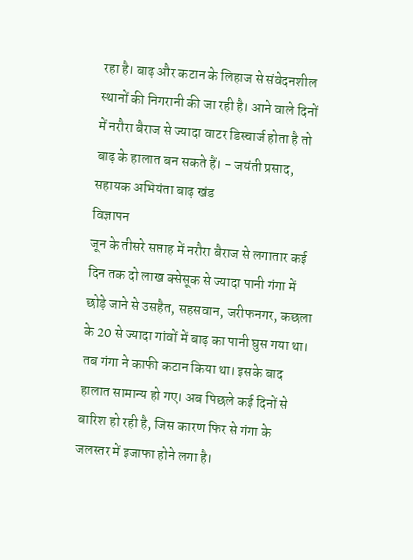रहा है। बाढ़ और कटान के लिहाज से संवेदनशील स्थानों की निगरानी की जा रही है। आने वाले दिनों में नरौरा बैराज से ज्यादा वाटर डिस्चार्ज होता है तो बाढ़ के हालात बन सकते हैं। - जयंती प्रसाद, सहायक अभियंता बाढ़ खंड
विज्ञापन
जून के तीसरे सप्ताह में नरौरा बैराज से लगातार कई दिन तक दो लाख क्सेसूक से ज्यादा पानी गंगा में छोड़े जाने से उसहैत, सहसवान, जरीफनगर, कछला के 20 से ज्यादा गांवों में बाढ़ का पानी घुस गया था। तब गंगा ने काफी कटान किया था। इसके बाद हालात सामान्य हो गए। अब पिछले कई दिनों से बारिश हो रही है, जिस कारण फिर से गंगा के जलस्तर में इजाफा होने लगा है।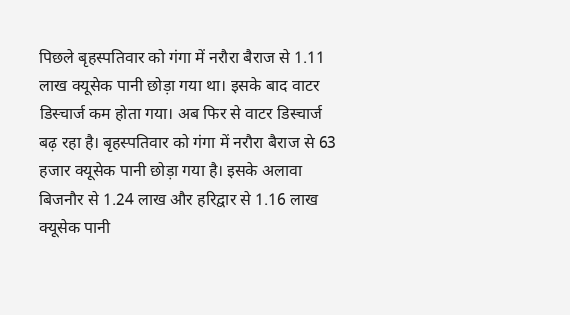पिछले बृहस्पतिवार को गंगा में नरौरा बैराज से 1.11 लाख क्यूसेक पानी छोड़ा गया था। इसके बाद वाटर डिस्चार्ज कम होता गया। अब फिर से वाटर डिस्चार्ज बढ़ रहा है। बृहस्पतिवार को गंगा में नरौरा बैराज से 63 हजार क्यूसेक पानी छोड़ा गया है। इसके अलावा बिजनौर से 1.24 लाख और हरिद्वार से 1.16 लाख क्यूसेक पानी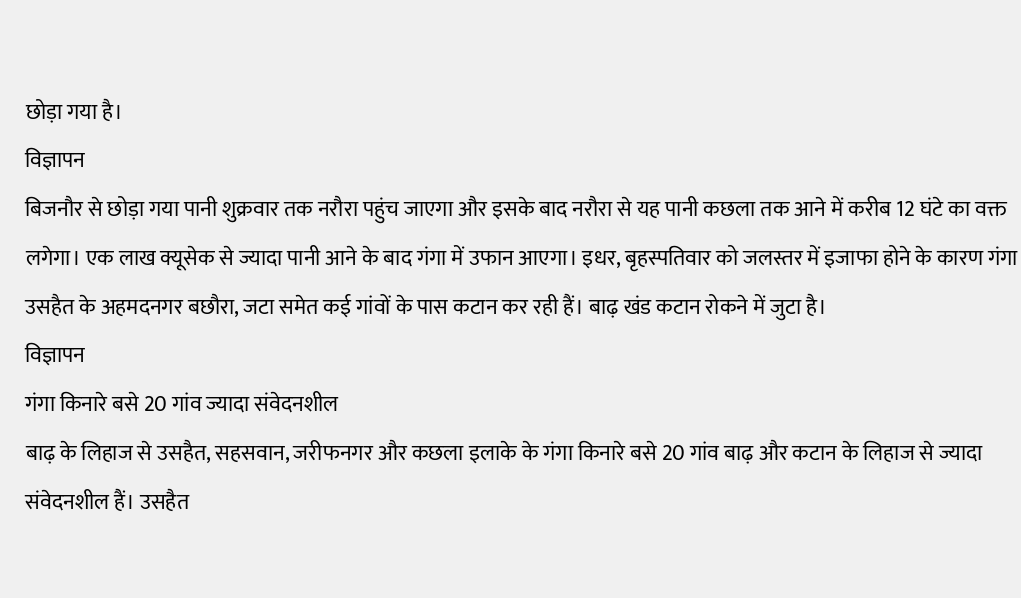छोड़ा गया है।
विज्ञापन
बिजनौर से छोड़ा गया पानी शुक्रवार तक नरौरा पहुंच जाएगा और इसके बाद नरौरा से यह पानी कछला तक आने में करीब 12 घंटे का वक्त लगेगा। एक लाख क्यूसेक से ज्यादा पानी आने के बाद गंगा में उफान आएगा। इधर, बृहस्पतिवार को जलस्तर में इजाफा होने के कारण गंगा उसहैत के अहमदनगर बछौरा, जटा समेत कई गांवों के पास कटान कर रही हैं। बाढ़ खंड कटान रोकने में जुटा है।
विज्ञापन
गंगा किनारे बसे 20 गांव ज्यादा संवेदनशील
बाढ़ के लिहाज से उसहैत, सहसवान, जरीफनगर और कछला इलाके के गंगा किनारे बसे 20 गांव बाढ़ और कटान के लिहाज से ज्यादा संवेदनशील हैं। उसहैत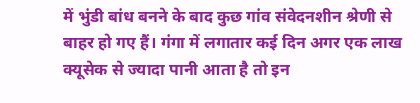में भुंडी बांध बनने के बाद कुछ गांव संवेदनशीन श्रेणी से बाहर हो गए हैं। गंगा में लगातार कई दिन अगर एक लाख क्यूसेक से ज्यादा पानी आता है तो इन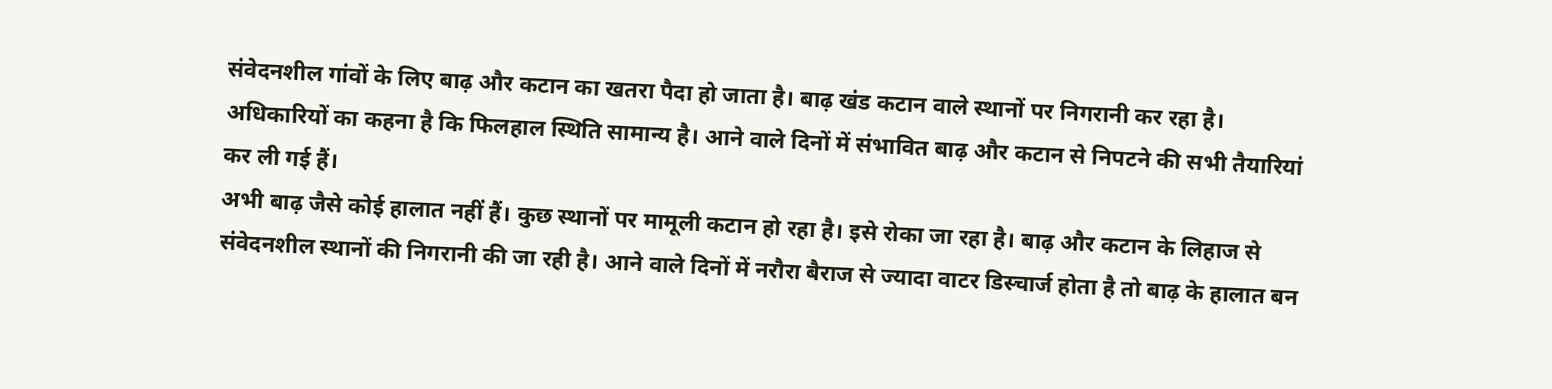संवेदनशील गांवों के लिए बाढ़ और कटान का खतरा पैदा हो जाता है। बाढ़ खंड कटान वाले स्थानों पर निगरानी कर रहा है। अधिकारियों का कहना है कि फिलहाल स्थिति सामान्य है। आने वाले दिनों में संभावित बाढ़ और कटान से निपटने की सभी तैयारियां कर ली गई हैं।
अभी बाढ़ जैसे कोई हालात नहीं हैं। कुछ स्थानों पर मामूली कटान हो रहा है। इसे रोका जा रहा है। बाढ़ और कटान के लिहाज से संवेदनशील स्थानों की निगरानी की जा रही है। आने वाले दिनों में नरौरा बैराज से ज्यादा वाटर डिस्चार्ज होता है तो बाढ़ के हालात बन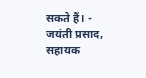सकते हैं। - जयंती प्रसाद, सहायक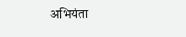अभियंता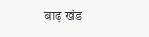बाढ़ खंड